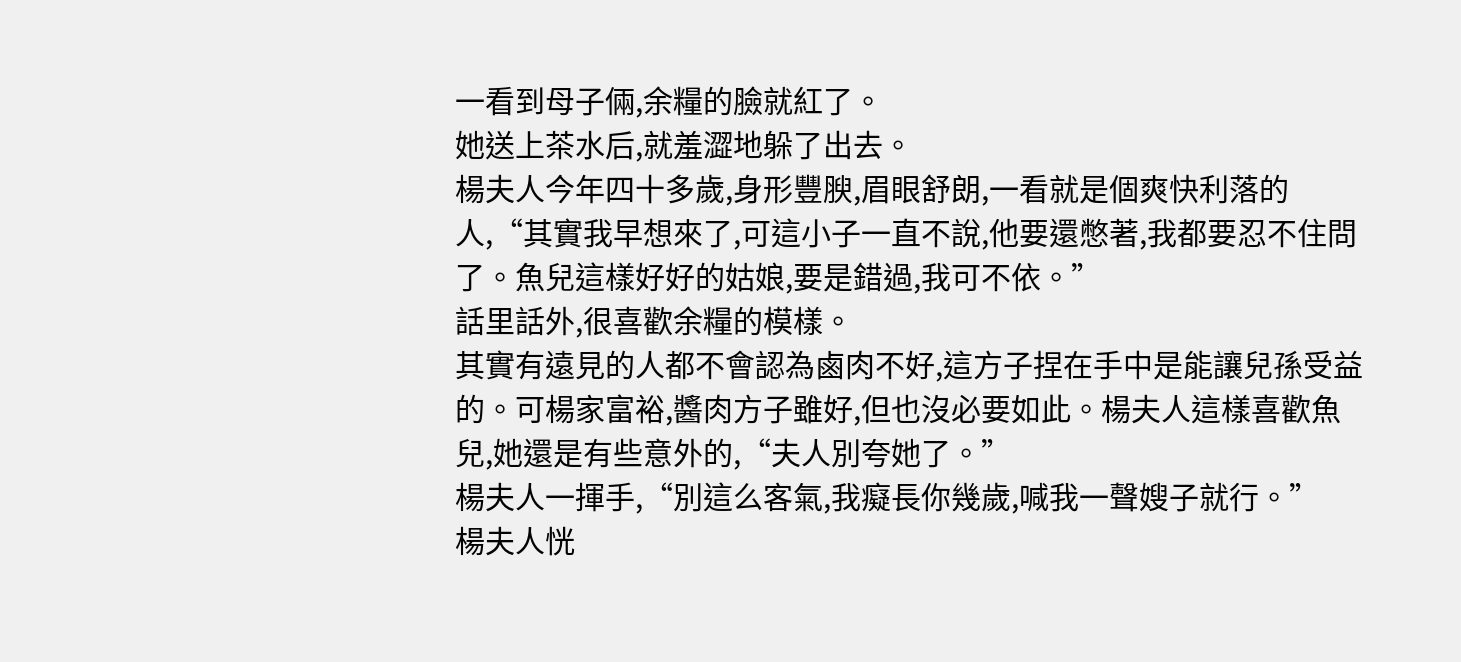一看到母子倆,余糧的臉就紅了。
她送上茶水后,就羞澀地躲了出去。
楊夫人今年四十多歲,身形豐腴,眉眼舒朗,一看就是個爽快利落的人,“其實我早想來了,可這小子一直不說,他要還憋著,我都要忍不住問了。魚兒這樣好好的姑娘,要是錯過,我可不依。”
話里話外,很喜歡余糧的模樣。
其實有遠見的人都不會認為鹵肉不好,這方子捏在手中是能讓兒孫受益的。可楊家富裕,醬肉方子雖好,但也沒必要如此。楊夫人這樣喜歡魚兒,她還是有些意外的,“夫人別夸她了。”
楊夫人一揮手,“別這么客氣,我癡長你幾歲,喊我一聲嫂子就行。”
楊夫人恍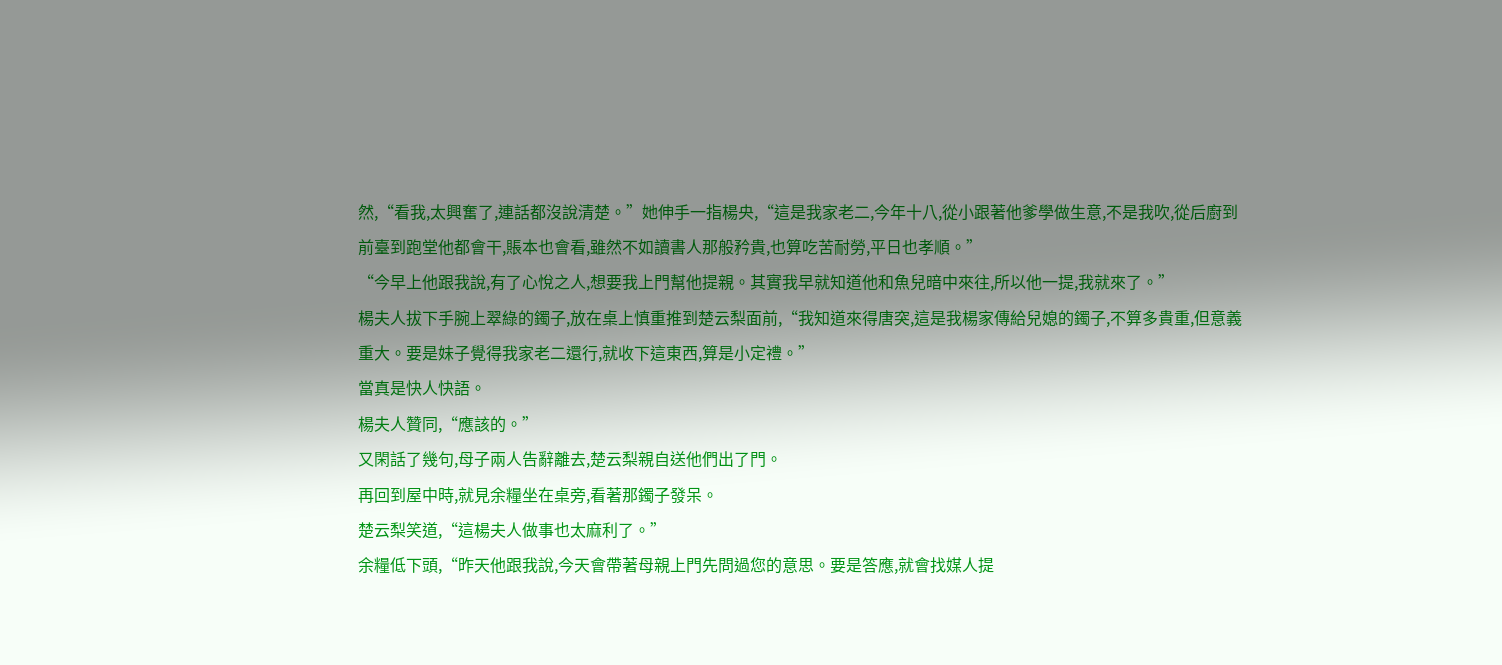然,“看我,太興奮了,連話都沒說清楚。”她伸手一指楊央,“這是我家老二,今年十八,從小跟著他爹學做生意,不是我吹,從后廚到前臺到跑堂他都會干,賬本也會看,雖然不如讀書人那般矜貴,也算吃苦耐勞,平日也孝順。”
“今早上他跟我說,有了心悅之人,想要我上門幫他提親。其實我早就知道他和魚兒暗中來往,所以他一提,我就來了。”
楊夫人拔下手腕上翠綠的鐲子,放在桌上慎重推到楚云梨面前,“我知道來得唐突,這是我楊家傳給兒媳的鐲子,不算多貴重,但意義重大。要是妹子覺得我家老二還行,就收下這東西,算是小定禮。”
當真是快人快語。
楊夫人贊同,“應該的。”
又閑話了幾句,母子兩人告辭離去,楚云梨親自送他們出了門。
再回到屋中時,就見余糧坐在桌旁,看著那鐲子發呆。
楚云梨笑道,“這楊夫人做事也太麻利了。”
余糧低下頭,“昨天他跟我說,今天會帶著母親上門先問過您的意思。要是答應,就會找媒人提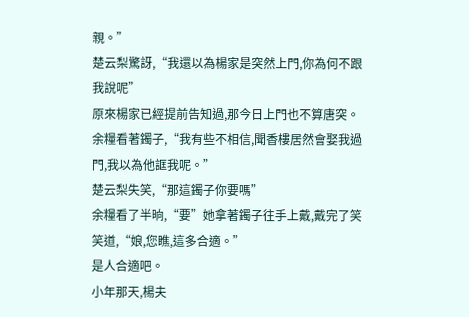親。”
楚云梨驚訝,“我還以為楊家是突然上門,你為何不跟我說呢”
原來楊家已經提前告知過,那今日上門也不算唐突。
余糧看著鐲子,“我有些不相信,聞香樓居然會娶我過門,我以為他誆我呢。”
楚云梨失笑,“那這鐲子你要嗎”
余糧看了半晌,“要”她拿著鐲子往手上戴,戴完了笑笑道,“娘,您瞧,這多合適。”
是人合適吧。
小年那天,楊夫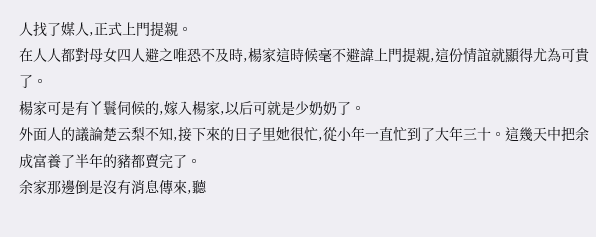人找了媒人,正式上門提親。
在人人都對母女四人避之唯恐不及時,楊家這時候毫不避諱上門提親,這份情誼就顯得尤為可貴了。
楊家可是有丫鬟伺候的,嫁入楊家,以后可就是少奶奶了。
外面人的議論楚云梨不知,接下來的日子里她很忙,從小年一直忙到了大年三十。這幾天中把余成富養了半年的豬都賣完了。
余家那邊倒是沒有消息傳來,聽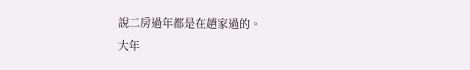說二房過年都是在趙家過的。
大年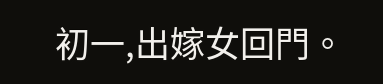初一,出嫁女回門。